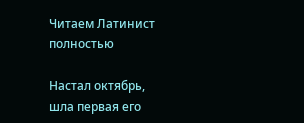Читаем Латинист полностью

Настал октябрь, шла первая его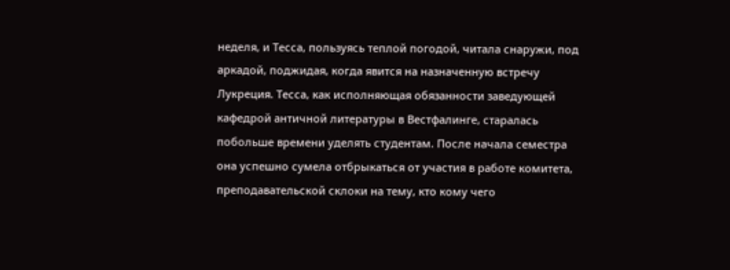неделя, и Тесса, пользуясь теплой погодой, читала снаружи, под аркадой, поджидая, когда явится на назначенную встречу Лукреция. Тесса, как исполняющая обязанности заведующей кафедрой античной литературы в Вестфалинге, старалась побольше времени уделять студентам. После начала семестра она успешно сумела отбрыкаться от участия в работе комитета, преподавательской склоки на тему, кто кому чего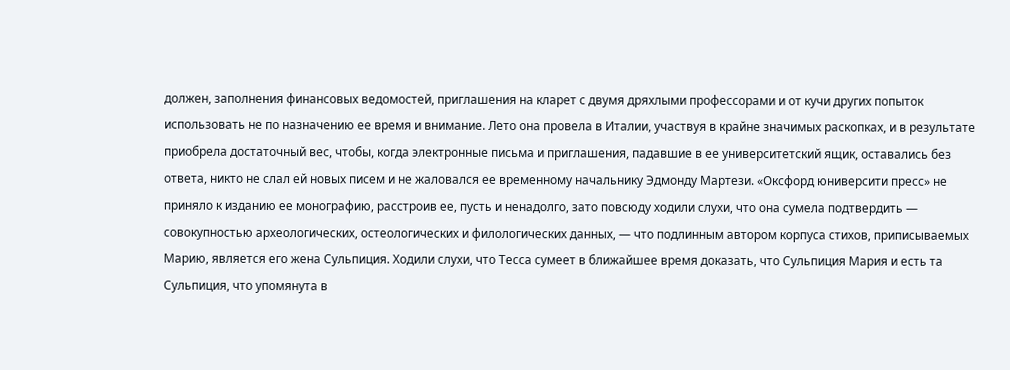должен, заполнения финансовых ведомостей, приглашения на кларет с двумя дряхлыми профессорами и от кучи других попыток использовать не по назначению ее время и внимание. Лето она провела в Италии, участвуя в крайне значимых раскопках, и в результате приобрела достаточный вес, чтобы, когда электронные письма и приглашения, падавшие в ее университетский ящик, оставались без ответа, никто не слал ей новых писем и не жаловался ее временному начальнику Эдмонду Мартези. «Оксфорд юниверсити пресс» не приняло к изданию ее монографию, расстроив ее, пусть и ненадолго, зато повсюду ходили слухи, что она сумела подтвердить — совокупностью археологических, остеологических и филологических данных, — что подлинным автором корпуса стихов, приписываемых Марию, является его жена Сульпиция. Ходили слухи, что Тесса сумеет в ближайшее время доказать, что Сульпиция Мария и есть та Сульпиция, что упомянута в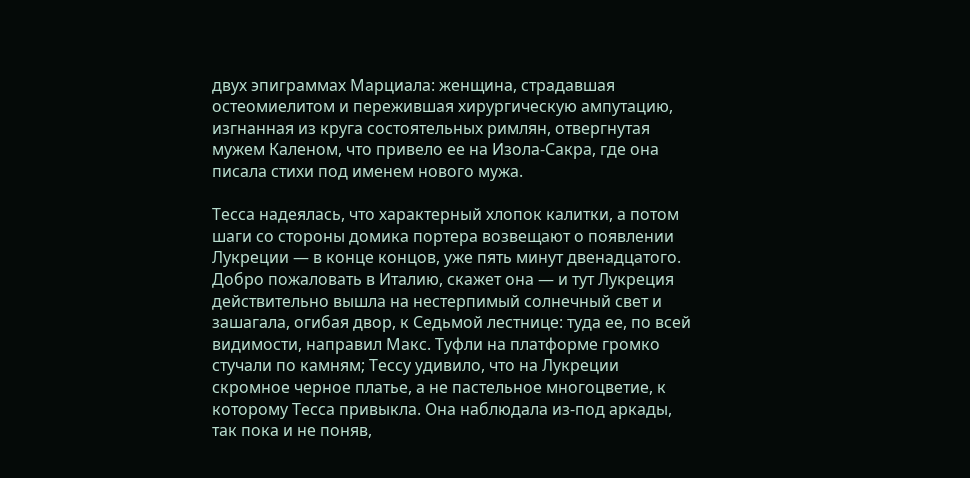двух эпиграммах Марциала: женщина, страдавшая остеомиелитом и пережившая хирургическую ампутацию, изгнанная из круга состоятельных римлян, отвергнутая мужем Каленом, что привело ее на Изола-Сакра, где она писала стихи под именем нового мужа.

Тесса надеялась, что характерный хлопок калитки, а потом шаги со стороны домика портера возвещают о появлении Лукреции — в конце концов, уже пять минут двенадцатого. Добро пожаловать в Италию, скажет она — и тут Лукреция действительно вышла на нестерпимый солнечный свет и зашагала, огибая двор, к Седьмой лестнице: туда ее, по всей видимости, направил Макс. Туфли на платформе громко стучали по камням; Тессу удивило, что на Лукреции скромное черное платье, а не пастельное многоцветие, к которому Тесса привыкла. Она наблюдала из-под аркады, так пока и не поняв,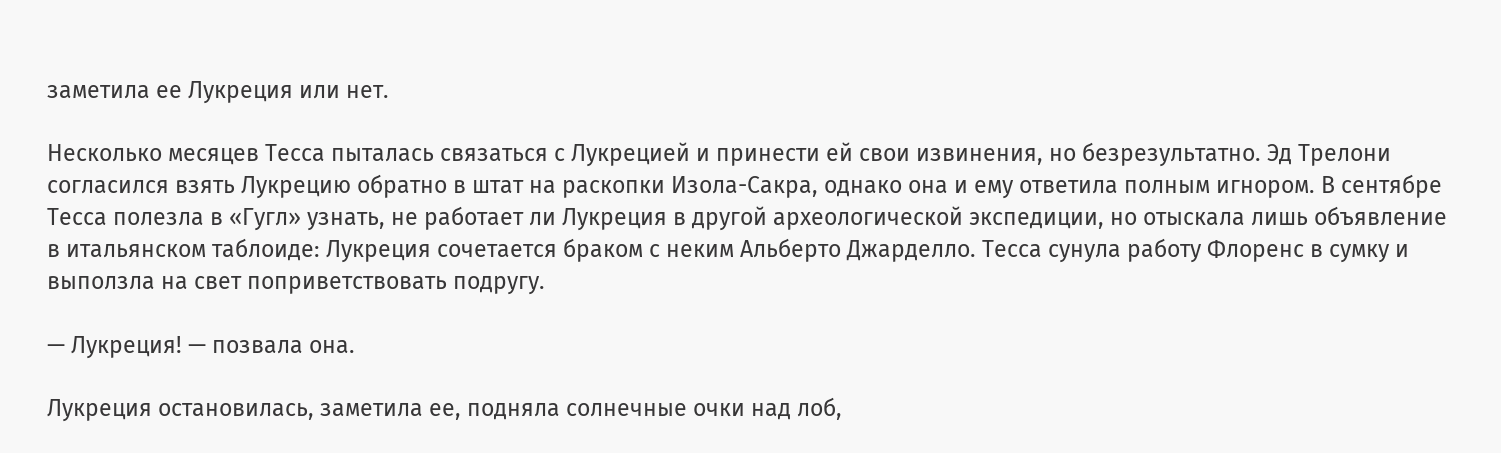заметила ее Лукреция или нет.

Несколько месяцев Тесса пыталась связаться с Лукрецией и принести ей свои извинения, но безрезультатно. Эд Трелони согласился взять Лукрецию обратно в штат на раскопки Изола-Сакра, однако она и ему ответила полным игнором. В сентябре Тесса полезла в «Гугл» узнать, не работает ли Лукреция в другой археологической экспедиции, но отыскала лишь объявление в итальянском таблоиде: Лукреция сочетается браком с неким Альберто Джарделло. Тесса сунула работу Флоренс в сумку и выползла на свет поприветствовать подругу.

— Лукреция! — позвала она.

Лукреция остановилась, заметила ее, подняла солнечные очки над лоб,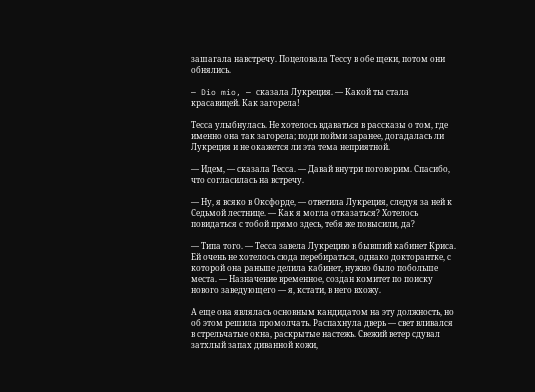зашагала навстречу. Поцеловала Тессу в обе щеки, потом они обнялись.

— Dio mio, — сказала Лукреция. — Какой ты стала красавицей. Как загорела!

Тесса улыбнулась. Не хотелось вдаваться в рассказы о том, где именно она так загорела; поди пойми заранее, догадалась ли Лукреция и не окажется ли эта тема неприятной.

— Идем, — сказала Тесса. — Давай внутри поговорим. Спасибо, что согласилась на встречу.

— Ну, я всяко в Оксфорде, — ответила Лукреция, следуя за ней к Седьмой лестнице. — Как я могла отказаться? Хотелось повидаться с тобой прямо здесь, тебя же повысили, да?

— Типа того. — Тесса завела Лукрецию в бывший кабинет Криса. Ей очень не хотелось сюда перебираться, однако докторантке, с которой она раньше делила кабинет, нужно было побольше места. — Назначение временное, создан комитет по поиску нового заведующего — я, кстати, в него вхожу.

А еще она являлась основным кандидатом на эту должность, но об этом решила промолчать. Распахнула дверь — свет вливался в стрельчатые окна, раскрытые настежь. Свежий ветер сдувал затхлый запах диванной кожи,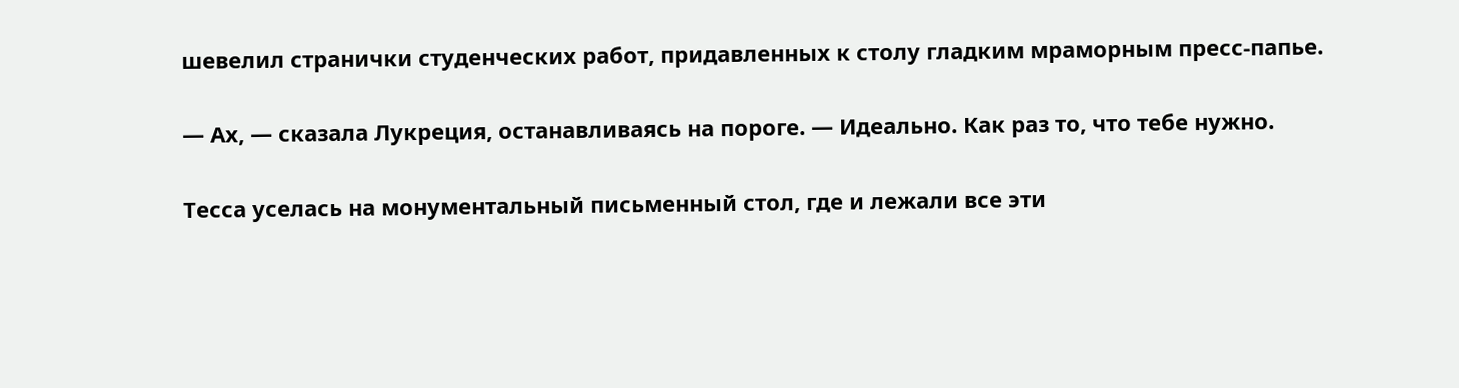шевелил странички студенческих работ, придавленных к столу гладким мраморным пресс-папье.

— Ах, — сказала Лукреция, останавливаясь на пороге. — Идеально. Как раз то, что тебе нужно.

Тесса уселась на монументальный письменный стол, где и лежали все эти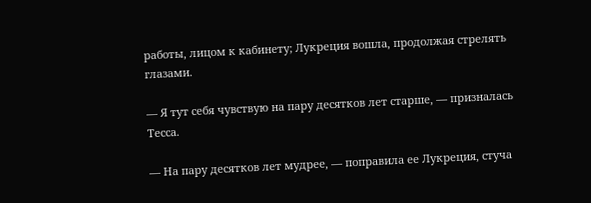работы, лицом к кабинету; Лукреция вошла, продолжая стрелять глазами.

— Я тут себя чувствую на пару десятков лет старше, — призналась Тесса.

— На пару десятков лет мудрее, — поправила ее Лукреция, стуча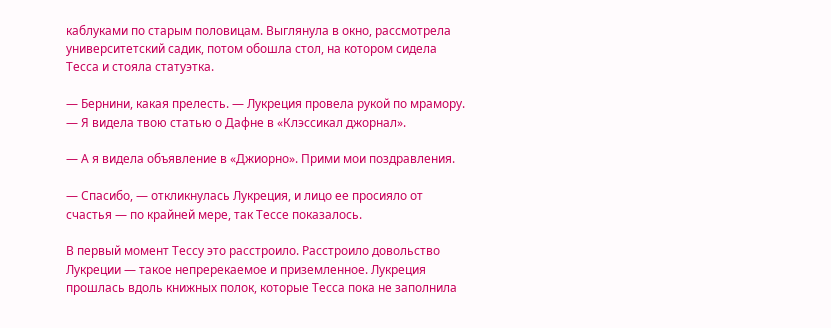каблуками по старым половицам. Выглянула в окно, рассмотрела университетский садик, потом обошла стол, на котором сидела Тесса и стояла статуэтка.

— Бернини, какая прелесть. — Лукреция провела рукой по мрамору. — Я видела твою статью о Дафне в «Клэссикал джорнал».

— А я видела объявление в «Джиорно». Прими мои поздравления.

— Спасибо, — откликнулась Лукреция, и лицо ее просияло от счастья — по крайней мере, так Тессе показалось.

В первый момент Тессу это расстроило. Расстроило довольство Лукреции — такое непререкаемое и приземленное. Лукреция прошлась вдоль книжных полок, которые Тесса пока не заполнила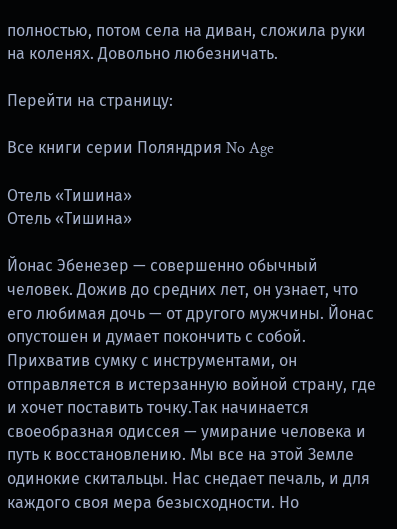полностью, потом села на диван, сложила руки на коленях. Довольно любезничать.

Перейти на страницу:

Все книги серии Поляндрия No Age

Отель «Тишина»
Отель «Тишина»

Йонас Эбенезер — совершенно обычный человек. Дожив до средних лет, он узнает, что его любимая дочь — от другого мужчины. Йонас опустошен и думает покончить с собой. Прихватив сумку с инструментами, он отправляется в истерзанную войной страну, где и хочет поставить точку.Так начинается своеобразная одиссея — умирание человека и путь к восстановлению. Мы все на этой Земле одинокие скитальцы. Нас снедает печаль, и для каждого своя мера безысходности. Но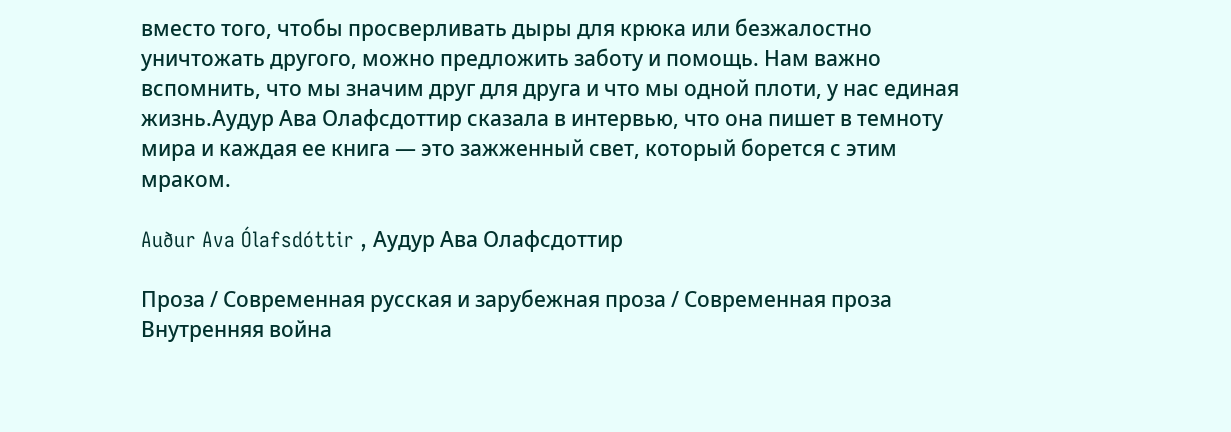вместо того, чтобы просверливать дыры для крюка или безжалостно уничтожать другого, можно предложить заботу и помощь. Нам важно вспомнить, что мы значим друг для друга и что мы одной плоти, у нас единая жизнь.Аудур Ава Олафсдоттир сказала в интервью, что она пишет в темноту мира и каждая ее книга — это зажженный свет, который борется с этим мраком.

Auður Ava Ólafsdóttir , Аудур Ава Олафсдоттир

Проза / Современная русская и зарубежная проза / Современная проза
Внутренняя война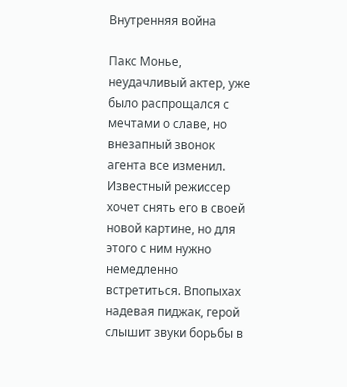Внутренняя война

Пакс Монье, неудачливый актер, уже было распрощался с мечтами о славе, но внезапный звонок агента все изменил. Известный режиссер хочет снять его в своей новой картине, но для этого с ним нужно немедленно встретиться. Впопыхах надевая пиджак, герой слышит звуки борьбы в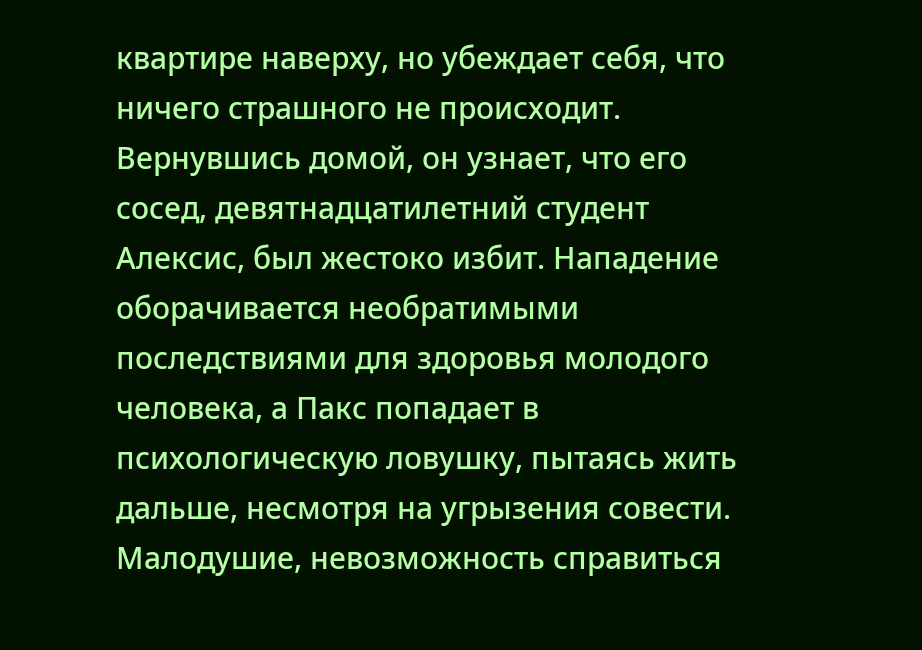квартире наверху, но убеждает себя, что ничего страшного не происходит. Вернувшись домой, он узнает, что его сосед, девятнадцатилетний студент Алексис, был жестоко избит. Нападение оборачивается необратимыми последствиями для здоровья молодого человека, а Пакс попадает в психологическую ловушку, пытаясь жить дальше, несмотря на угрызения совести. Малодушие, невозможность справиться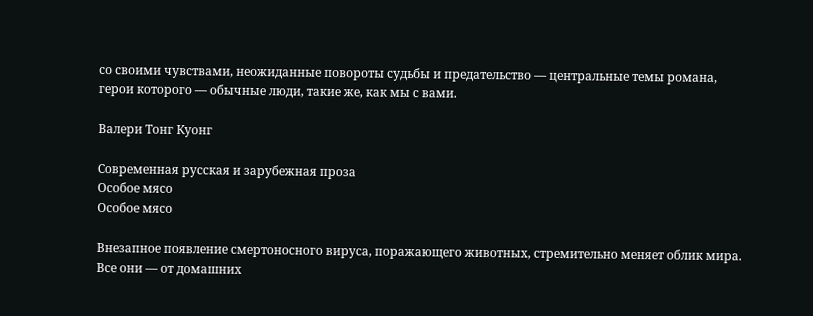со своими чувствами, неожиданные повороты судьбы и предательство — центральные темы романа, герои которого — обычные люди, такие же, как мы с вами.

Валери Тонг Куонг

Современная русская и зарубежная проза
Особое мясо
Особое мясо

Внезапное появление смертоносного вируса, поражающего животных, стремительно меняет облик мира. Все они — от домашних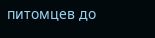питомцев до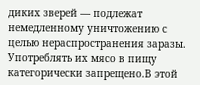диких зверей — подлежат немедленному уничтожению с целью нераспространения заразы. Употреблять их мясо в пищу категорически запрещено.В этой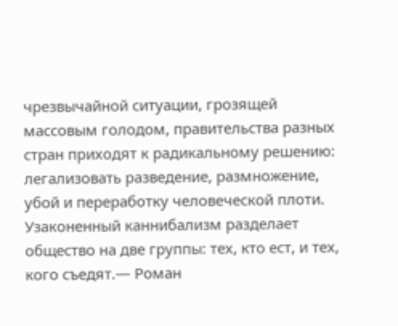чрезвычайной ситуации, грозящей массовым голодом, правительства разных стран приходят к радикальному решению: легализовать разведение, размножение, убой и переработку человеческой плоти. Узаконенный каннибализм разделает общество на две группы: тех, кто ест, и тех, кого съедят.— Роман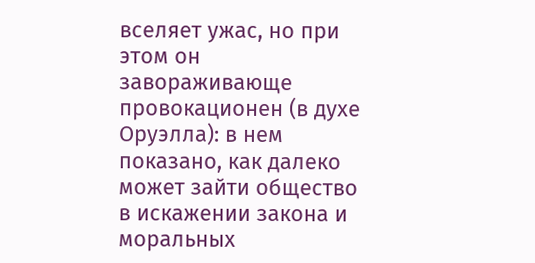вселяет ужас, но при этом он завораживающе провокационен (в духе Оруэлла): в нем показано, как далеко может зайти общество в искажении закона и моральных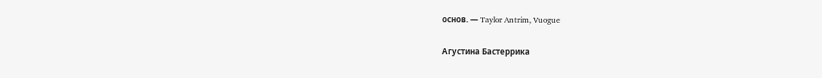основ. — Taylor Antrim, Vuogue

Агустина Бастеррика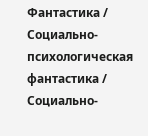Фантастика / Социально-психологическая фантастика / Социально-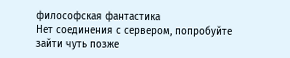философская фантастика
Нет соединения с сервером, попробуйте зайти чуть позже